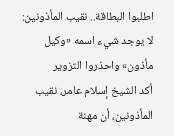اطلبوا البطاقة.. نقيب المأذونين: لا يوجد شيء اسمه «وكيل مأذون» واحذروا التزوير
أكد الشيخ إسلام عامر، نقيب المأذونين، أن مهنة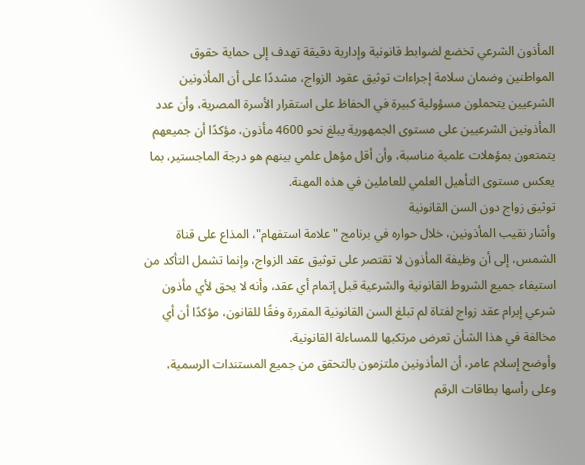المأذون الشرعي تخضع لضوابط قانونية وإدارية دقيقة تهدف إلى حماية حقوق المواطنين وضمان سلامة إجراءات توثيق عقود الزواج، مشددًا على أن المأذونين الشرعيين يتحملون مسؤولية كبيرة في الحفاظ على استقرار الأسرة المصرية، وأن عدد المأذونين الشرعيين على مستوى الجمهورية يبلغ نحو 4600 مأذون، مؤكدًا أن جميعهم يتمتعون بمؤهلات علمية مناسبة، وأن أقل مؤهل علمي بينهم هو درجة الماجستير، بما يعكس مستوى التأهيل العلمي للعاملين في هذه المهنة.
توثيق زواج دون السن القانونية
وأشار نقيب المأذونين، خلال حواره في برنامج "علامة استفهام"، المذاع على قناة الشمس، إلى أن وظيفة المأذون لا تقتصر على توثيق عقد الزواج، وإنما تشمل التأكد من استيفاء جميع الشروط القانونية والشرعية قبل إتمام أي عقد، وأنه لا يحق لأي مأذون شرعي إبرام عقد زواج لفتاة لم تبلغ السن القانونية المقررة وفقًا للقانون، مؤكدًا أن أي مخالفة في هذا الشأن تعرض مرتكبها للمساءلة القانونية.
وأوضح إسلام عامر، أن المأذونين ملتزمون بالتحقق من جميع المستندات الرسمية، وعلى رأسها بطاقات الرقم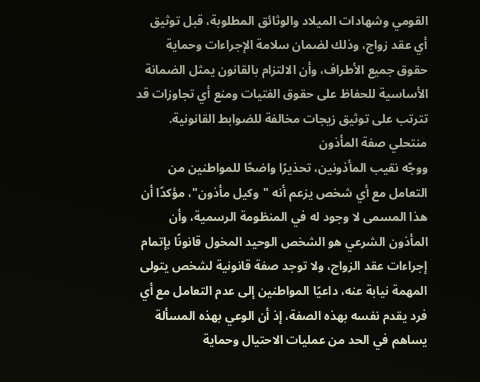القومي وشهادات الميلاد والوثائق المطلوبة، قبل توثيق أي عقد زواج، وذلك لضمان سلامة الإجراءات وحماية حقوق جميع الأطراف، وأن الالتزام بالقانون يمثل الضمانة الأساسية للحفاظ على حقوق الفتيات ومنع أي تجاوزات قد تترتب على توثيق زيجات مخالفة للضوابط القانونية.
منتحلي صفة المأذون
ووجّه نقيب المأذونين، تحذيرًا واضحًا للمواطنين من التعامل مع أي شخص يزعم أنه "وكيل مأذون"، مؤكدًا أن هذا المسمى لا وجود له في المنظومة الرسمية، وأن المأذون الشرعي هو الشخص الوحيد المخول قانونًا بإتمام إجراءات عقد الزواج، ولا توجد صفة قانونية لشخص يتولى المهمة نيابة عنه، داعيًا المواطنين إلى عدم التعامل مع أي فرد يقدم نفسه بهذه الصفة، إذ أن الوعي بهذه المسألة يساهم في الحد من عمليات الاحتيال وحماية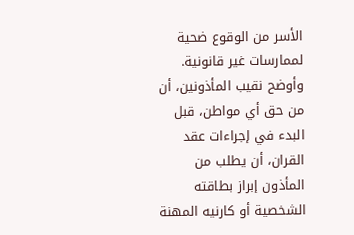الأسر من الوقوع ضحية لممارسات غير قانونية.
وأوضح نقيب المأذونين، أن من حق أي مواطن، قبل البدء في إجراءات عقد القران، أن يطلب من المأذون إبراز بطاقته الشخصية أو كارنيه المهنة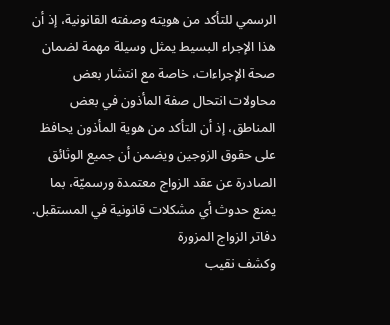الرسمي للتأكد من هويته وصفته القانونية، إذ أن هذا الإجراء البسيط يمثل وسيلة مهمة لضمان صحة الإجراءات، خاصة مع انتشار بعض محاولات انتحال صفة المأذون في بعض المناطق، إذ أن التأكد من هوية المأذون يحافظ على حقوق الزوجين ويضمن أن جميع الوثائق الصادرة عن عقد الزواج معتمدة ورسميّة، بما يمنع حدوث أي مشكلات قانونية في المستقبل.
دفاتر الزواج المزورة
وكشف نقيب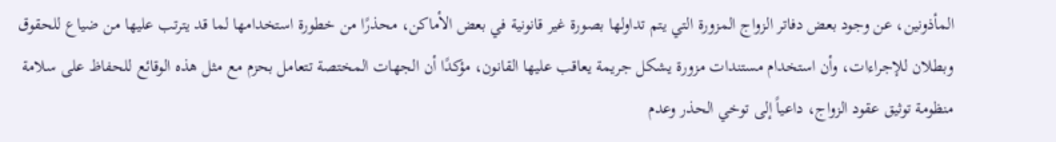المأذونين، عن وجود بعض دفاتر الزواج المزورة التي يتم تداولها بصورة غير قانونية في بعض الأماكن، محذرًا من خطورة استخدامها لما قد يترتب عليها من ضياع للحقوق وبطلان للإجراءات، وأن استخدام مستندات مزورة يشكل جريمة يعاقب عليها القانون، مؤكدًا أن الجهات المختصة تتعامل بحزم مع مثل هذه الوقائع للحفاظ على سلامة منظومة توثيق عقود الزواج، داعياً إلى توخي الحذر وعدم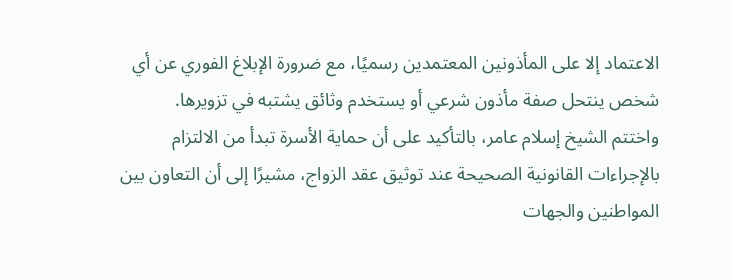الاعتماد إلا على المأذونين المعتمدين رسميًا، مع ضرورة الإبلاغ الفوري عن أي شخص ينتحل صفة مأذون شرعي أو يستخدم وثائق يشتبه في تزويرها.
واختتم الشيخ إسلام عامر، بالتأكيد على أن حماية الأسرة تبدأ من الالتزام بالإجراءات القانونية الصحيحة عند توثيق عقد الزواج، مشيرًا إلى أن التعاون بين المواطنين والجهات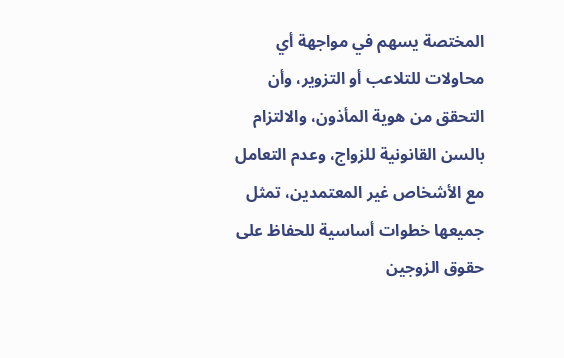المختصة يسهم في مواجهة أي محاولات للتلاعب أو التزوير، وأن التحقق من هوية المأذون، والالتزام بالسن القانونية للزواج، وعدم التعامل مع الأشخاص غير المعتمدين، تمثل جميعها خطوات أساسية للحفاظ على حقوق الزوجين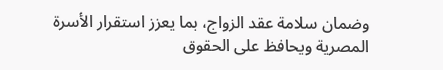وضمان سلامة عقد الزواج، بما يعزز استقرار الأسرة المصرية ويحافظ على الحقوق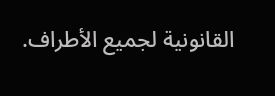القانونية لجميع الأطراف.